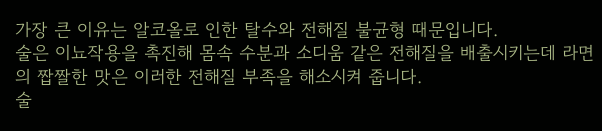가장 큰 이유는 알코올로 인한 탈수와 전해질 불균형 때문입니다.
술은 이뇨작용을 촉진해 몸속 수분과 소디움 같은 전해질을 배출시키는데 라면의 짭짤한 맛은 이러한 전해질 부족을 해소시켜 줍니다.
술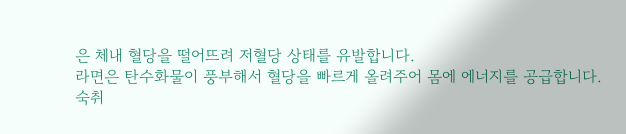은 체내 혈당을 떨어뜨려 저혈당 상태를 유발합니다.
라면은 탄수화물이 풍부해서 혈당을 빠르게 올려주어 몸에 에너지를 공급합니다.
숙취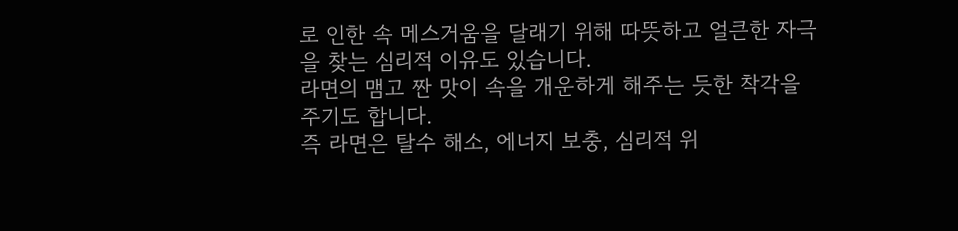로 인한 속 메스거움을 달래기 위해 따뜻하고 얼큰한 자극을 찾는 심리적 이유도 있습니다.
라면의 맴고 짠 맛이 속을 개운하게 해주는 듯한 착각을 주기도 합니다.
즉 라면은 탈수 해소, 에너지 보충, 심리적 위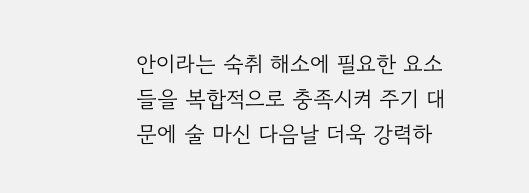안이라는 숙취 해소에 필요한 요소들을 복합적으로 충족시켜 주기 대문에 술 마신 다음날 더욱 강력하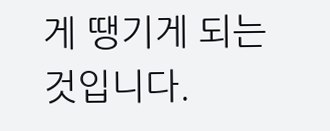게 땡기게 되는 것입니다.